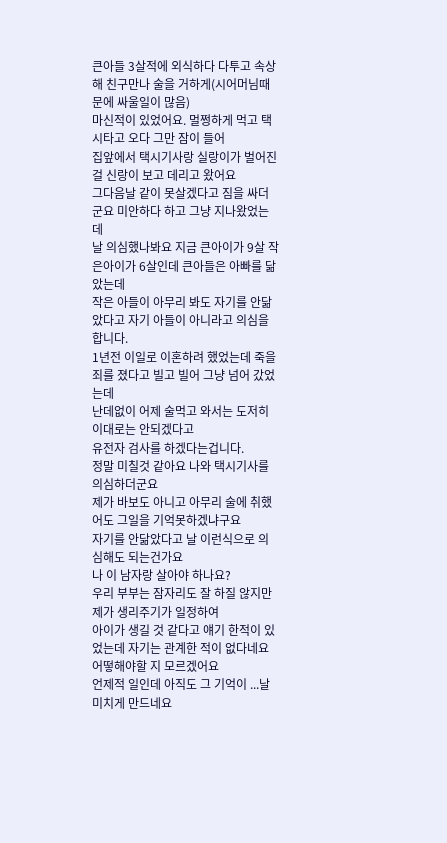큰아들 3살적에 외식하다 다투고 속상해 친구만나 술을 거하게(시어머님때문에 싸울일이 많음)
마신적이 있었어요. 멀쩡하게 먹고 택시타고 오다 그만 잠이 들어
집앞에서 택시기사랑 실랑이가 벌어진 걸 신랑이 보고 데리고 왔어요
그다음날 같이 못살겠다고 짐을 싸더군요 미안하다 하고 그냥 지나왔었는데
날 의심했나봐요 지금 큰아이가 9살 작은아이가 6살인데 큰아들은 아빠를 닮았는데
작은 아들이 아무리 봐도 자기를 안닮았다고 자기 아들이 아니라고 의심을 합니다.
1년전 이일로 이혼하려 했었는데 죽을 죄를 졌다고 빌고 빌어 그냥 넘어 갔었는데
난데없이 어제 술먹고 와서는 도저히 이대로는 안되겠다고
유전자 검사를 하겠다는겁니다.
정말 미칠것 같아요 나와 택시기사를 의심하더군요
제가 바보도 아니고 아무리 술에 취했어도 그일을 기억못하겠냐구요
자기를 안닮았다고 날 이런식으로 의심해도 되는건가요
나 이 남자랑 살아야 하나요?
우리 부부는 잠자리도 잘 하질 않지만 제가 생리주기가 일정하여
아이가 생길 것 같다고 얘기 한적이 있었는데 자기는 관계한 적이 없다네요
어떻해야할 지 모르겠어요
언제적 일인데 아직도 그 기억이 ...날 미치게 만드네요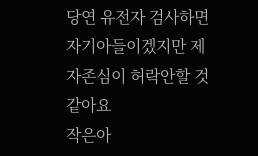당연 유전자 검사하면 자기아들이겠지만 제자존심이 허락안할 것 같아요
작은아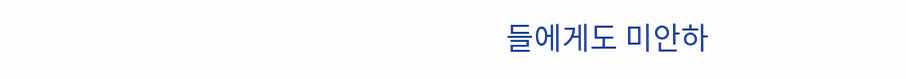들에게도 미안하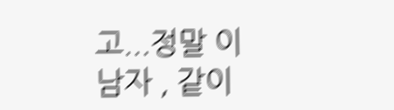고...정말 이 남자 , 같이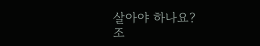살아야 하나요?
조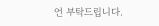언 부탁드립니다.